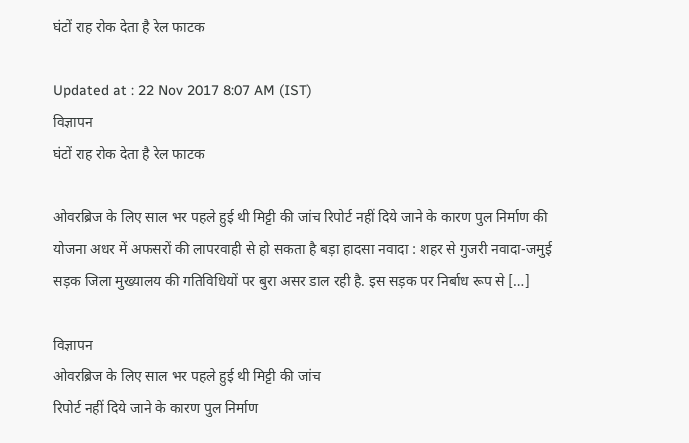घंटों राह रोक देता है रेल फाटक

Updated at : 22 Nov 2017 8:07 AM (IST)
विज्ञापन
घंटों राह रोक देता है रेल फाटक

ओवरब्रिज के लिए साल भर पहले हुई थी मिट्टी की जांच रिपोर्ट नहीं दिये जाने के कारण पुल निर्माण की योजना अधर में अफसरों की लापरवाही से हो सकता है बड़ा हादसा नवादा : शहर से गुजरी नवादा-जमुई सड़क जिला मुख्यालय की गतिविधियों पर बुरा असर डाल रही है. इस सड़क पर निर्बाध रूप से […]

विज्ञापन
ओवरब्रिज के लिए साल भर पहले हुई थी मिट्टी की जांच
रिपोर्ट नहीं दिये जाने के कारण पुल निर्माण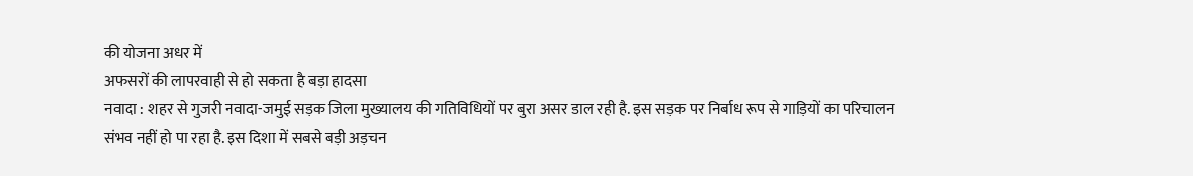की योजना अधर में
अफसरों की लापरवाही से हो सकता है बड़ा हादसा
नवादा : शहर से गुजरी नवादा-जमुई सड़क जिला मुख्यालय की गतिविधियों पर बुरा असर डाल रही है. इस सड़क पर निर्बाध रूप से गाड़ियों का परिचालन संभव नहीं हो पा रहा है. इस दिशा में सबसे बड़ी अड़चन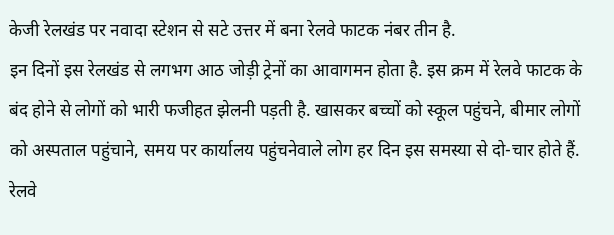केजी रेलखंड पर नवादा स्टेशन से सटे उत्तर में बना रेलवे फाटक नंबर तीन है.
इन दिनों इस रेलखंड से लगभग आठ जोड़ी ट्रेनों का आवागमन होता है. इस क्रम में रेलवे फाटक के बंद होने से लोगों को भारी फजीहत झेलनी पड़ती है. खासकर बच्चों को स्कूल पहुंचने, बीमार लोगों को अस्पताल पहुंचाने, समय पर कार्यालय पहुंचनेवाले लोग हर दिन इस समस्या से दो-चार होते हैं. रेलवे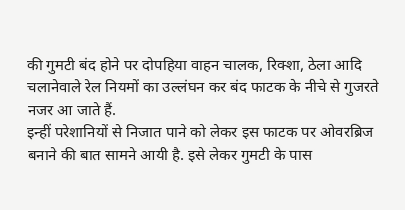की गुमटी बंद होने पर दोपहिया वाहन चालक, रिक्शा, ठेला आदि चलानेवाले रेल नियमों का उल्लंघन कर बंद फाटक के नीचे से गुजरते नजर आ जाते हैं.
इन्हीं परेशानियों से निजात पाने को लेकर इस फाटक पर ओवरब्रिज बनाने की बात सामने आयी है. इसे लेकर गुमटी के पास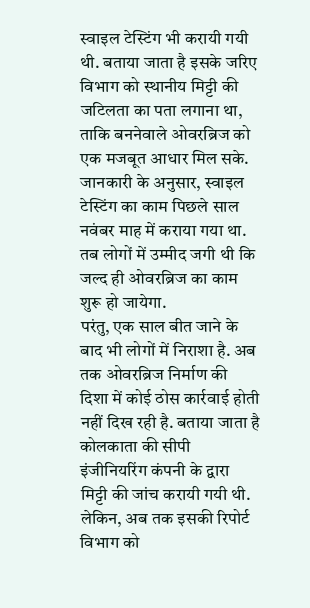स्वाइल टेस्टिंग भी करायी गयी थी. बताया जाता है इसके जरिए विभाग को स्थानीय मिट्टी की जटिलता का पता लगाना था, ताकि बननेवाले ओवरब्रिज को एक मजबूत आधार मिल सके. जानकारी के अनुसार, स्वाइल टेस्टिंग का काम पिछले साल नवंबर माह में कराया गया था. तब लोगों में उम्मीद जगी थी कि जल्द ही ओवरब्रिज का काम शुरू हो जायेगा.
परंतु, एक साल बीत जाने के बाद भी लोगों में निराशा है. अब तक ओवरब्रिज निर्माण की दिशा में कोई ठोस कार्रवाई होती नहीं दिख रही है. बताया जाता है कोलकाता की सीपी इंजीनियरिंग कंपनी के द्वारा मिट्टी की जांच करायी गयी थी. लेकिन, अब तक इसकी रिपोर्ट विभाग को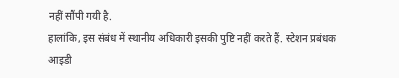नहीं सौंपी गयी है.
हालांकि, इस संबंध में स्थानीय अधिकारी इसकी पुष्टि नहीं करते हैं. स्टेशन प्रबंधक आइडी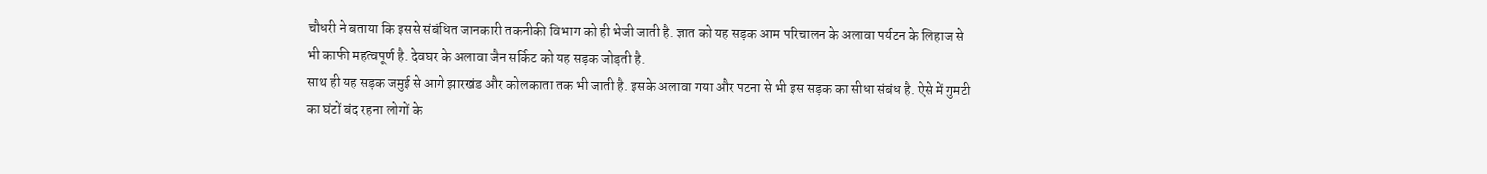चौधरी ने बताया कि इससे संबंधित जानकारी तकनीकी विभाग को ही भेजी जाती है. ज्ञात को यह सड़क आम परिचालन के अलावा पर्यटन के लिहाज से भी काफी महत्वपूर्ण है. देवघर के अलावा जैन सर्किट को यह सड़क जोड़ती है.
साथ ही यह सड़क जमुई से आगे झारखंड और कोलकाता तक भी जाती है. इसके अलावा गया और पटना से भी इस सड़क का सीधा संबंध है. ऐसे में गुमटी का घंटों बंद रहना लोगों के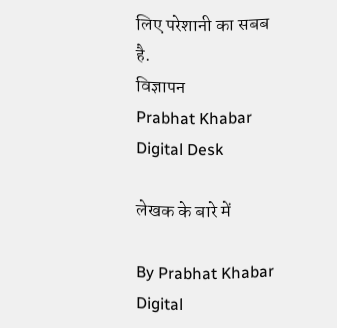लिए परेशानी का सबब है.
विज्ञापन
Prabhat Khabar Digital Desk

लेखक के बारे में

By Prabhat Khabar Digital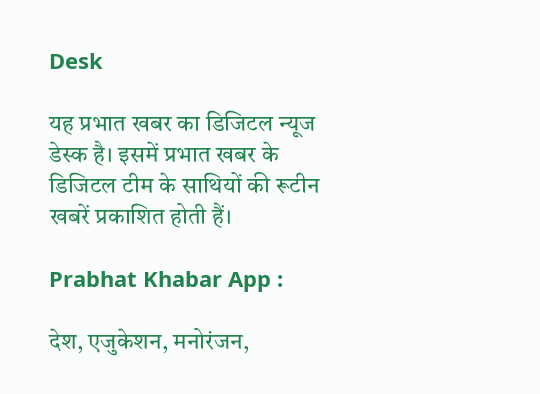Desk

यह प्रभात खबर का डिजिटल न्यूज डेस्क है। इसमें प्रभात खबर के डिजिटल टीम के साथियों की रूटीन खबरें प्रकाशित होती हैं।

Prabhat Khabar App :

देश, एजुकेशन, मनोरंजन,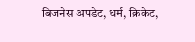बिजनेस अपडेट, धर्म, क्रिकेट,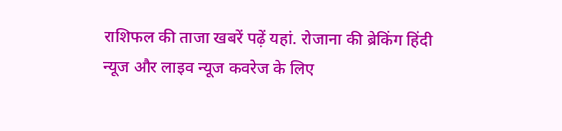राशिफल की ताजा खबरें पढ़ें यहां. रोजाना की ब्रेकिंग हिंदी न्यूज और लाइव न्यूज कवरेज के लिए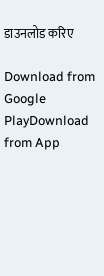डाउनलोड करिए

Download from Google PlayDownload from App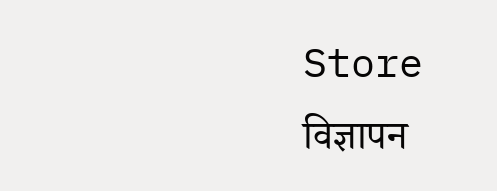Store
विज्ञापन